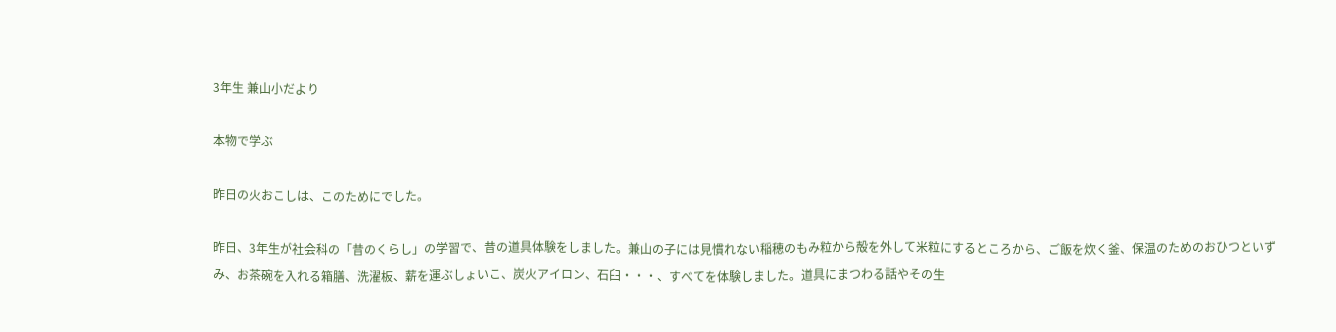3年生 兼山小だより

本物で学ぶ

昨日の火おこしは、このためにでした。

昨日、3年生が社会科の「昔のくらし」の学習で、昔の道具体験をしました。兼山の子には見慣れない稲穂のもみ粒から殻を外して米粒にするところから、ご飯を炊く釜、保温のためのおひつといずみ、お茶碗を入れる箱膳、洗濯板、薪を運ぶしょいこ、炭火アイロン、石臼・・・、すべてを体験しました。道具にまつわる話やその生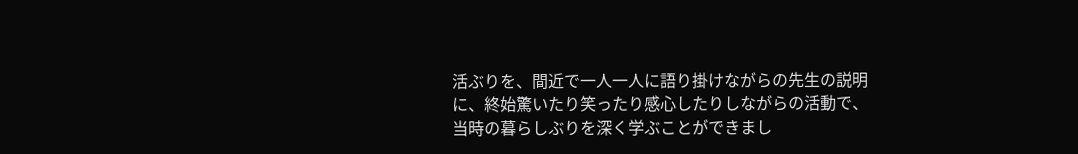活ぶりを、間近で一人一人に語り掛けながらの先生の説明に、終始驚いたり笑ったり感心したりしながらの活動で、当時の暮らしぶりを深く学ぶことができまし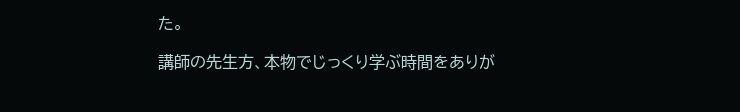た。

講師の先生方、本物でじっくり学ぶ時間をありが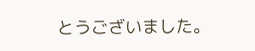とうございました。